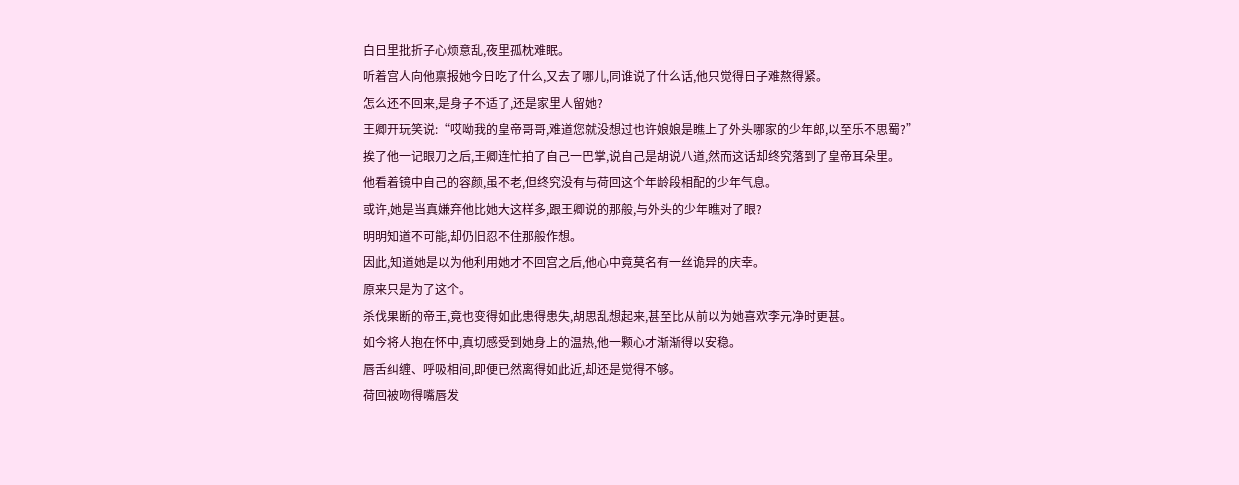白日里批折子心烦意乱,夜里孤枕难眠。
听着宫人向他禀报她今日吃了什么,又去了哪儿,同谁说了什么话,他只觉得日子难熬得紧。
怎么还不回来,是身子不适了,还是家里人留她?
王卿开玩笑说:“哎呦我的皇帝哥哥,难道您就没想过也许娘娘是瞧上了外头哪家的少年郎,以至乐不思蜀?”
挨了他一记眼刀之后,王卿连忙拍了自己一巴掌,说自己是胡说八道,然而这话却终究落到了皇帝耳朵里。
他看着镜中自己的容颜,虽不老,但终究没有与荷回这个年龄段相配的少年气息。
或许,她是当真嫌弃他比她大这样多,跟王卿说的那般,与外头的少年瞧对了眼?
明明知道不可能,却仍旧忍不住那般作想。
因此,知道她是以为他利用她才不回宫之后,他心中竟莫名有一丝诡异的庆幸。
原来只是为了这个。
杀伐果断的帝王,竟也变得如此患得患失,胡思乱想起来,甚至比从前以为她喜欢李元净时更甚。
如今将人抱在怀中,真切感受到她身上的温热,他一颗心才渐渐得以安稳。
唇舌纠缠、呼吸相间,即便已然离得如此近,却还是觉得不够。
荷回被吻得嘴唇发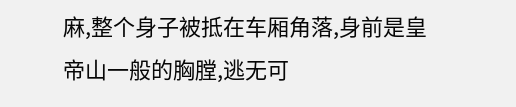麻,整个身子被抵在车厢角落,身前是皇帝山一般的胸膛,逃无可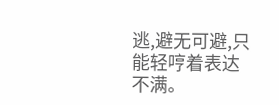逃,避无可避,只能轻哼着表达不满。